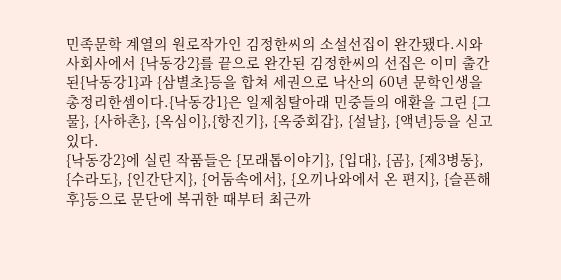민족문학 계열의 원로작가인 김정한씨의 소설선집이 완간됐다.시와 사회사에서 {낙동강2}를 끝으로 완간된 김정한씨의 선집은 이미 출간된{낙동강1}과 {삼별초}등을 합쳐 세권으로 낙산의 60년 문학인생을 총정리한셈이다.{낙동강1}은 일제침탈아래 민중들의 애환을 그린 {그물}, {사하촌}, {옥심이},{항진기}, {옥중회갑}, {설날}, {액년}등을 싣고있다.
{낙동강2}에 실린 작품들은 {모래톱이야기}, {입대}, {곰}, {제3병동}, {수라도}, {인간단지}, {어둠속에서}, {오끼나와에서 온 편지}, {슬픈해후}등으로 문단에 복귀한 때부터 최근까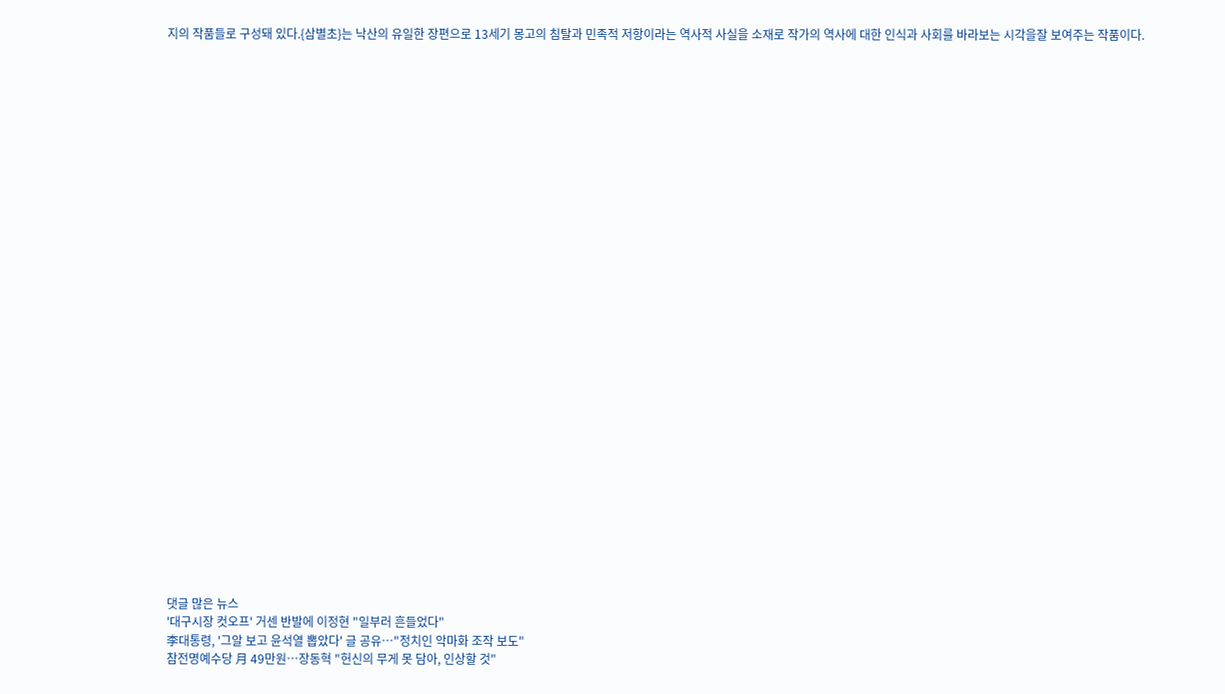지의 작품들로 구성돼 있다.{삼별초}는 낙산의 유일한 장편으로 13세기 몽고의 침탈과 민족적 저항이라는 역사적 사실을 소재로 작가의 역사에 대한 인식과 사회를 바라보는 시각을잘 보여주는 작품이다.






























댓글 많은 뉴스
'대구시장 컷오프' 거센 반발에 이정현 "일부러 흔들었다"
李대통령, '그알 보고 윤석열 뽑았다' 글 공유…"정치인 악마화 조작 보도"
참전명예수당 月 49만원…장동혁 "헌신의 무게 못 담아, 인상할 것"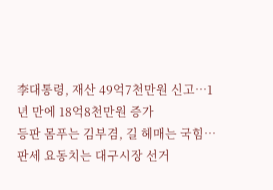李대통령, 재산 49억7천만원 신고…1년 만에 18억8천만원 증가
등판 몸푸는 김부겸, 길 헤매는 국힘…판세 요동치는 대구시장 선거